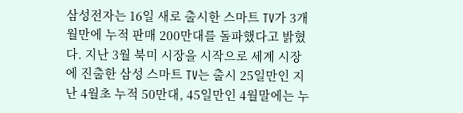삼성전자는 16일 새로 출시한 스마트 TV가 3개월만에 누적 판매 200만대를 돌파했다고 밝혔다. 지난 3월 북미 시장을 시작으로 세계 시장에 진출한 삼성 스마트 TV는 출시 25일만인 지난 4월초 누적 50만대, 45일만인 4월말에는 누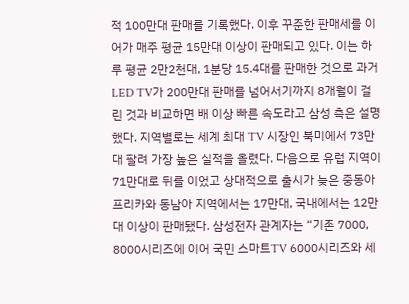적 100만대 판매를 기록했다. 이후 꾸준한 판매세를 이어가 매주 평균 15만대 이상이 판매되고 있다. 이는 하루 평균 2만2천대, 1분당 15.4대를 판매한 것으로 과거 LED TV가 200만대 판매를 넘어서기까지 8개월이 걸린 것과 비교하면 배 이상 빠른 속도라고 삼성 측은 설명했다. 지역별로는 세계 최대 TV 시장인 북미에서 73만대 팔려 가장 높은 실적을 올렸다. 다음으로 유럽 지역이 71만대로 뒤를 이었고 상대적으로 출시가 늦은 중동아프리카와 동남아 지역에서는 17만대, 국내에서는 12만대 이상이 판매됐다. 삼성전자 관계자는 “기존 7000, 8000시리즈에 이어 국민 스마트TV 6000시리즈와 세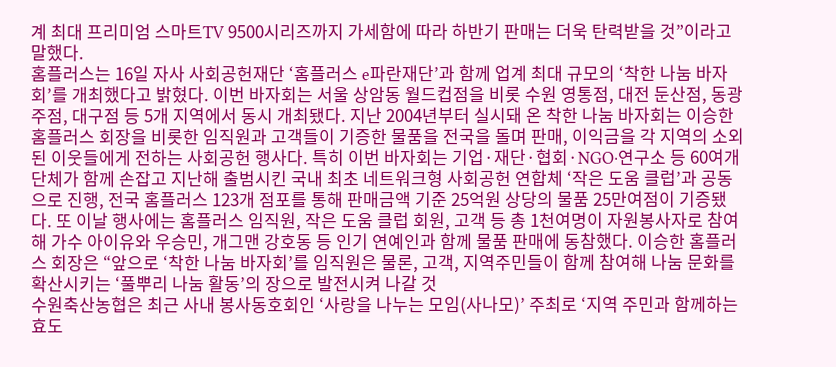계 최대 프리미엄 스마트TV 9500시리즈까지 가세함에 따라 하반기 판매는 더욱 탄력받을 것”이라고 말했다.
홈플러스는 16일 자사 사회공헌재단 ‘홈플러스 e파란재단’과 함께 업계 최대 규모의 ‘착한 나눔 바자회’를 개최했다고 밝혔다. 이번 바자회는 서울 상암동 월드컵점을 비롯 수원 영통점, 대전 둔산점, 동광주점, 대구점 등 5개 지역에서 동시 개최됐다. 지난 2004년부터 실시돼 온 착한 나눔 바자회는 이승한 홈플러스 회장을 비롯한 임직원과 고객들이 기증한 물품을 전국을 돌며 판매, 이익금을 각 지역의 소외된 이웃들에게 전하는 사회공헌 행사다. 특히 이번 바자회는 기업·재단·협회·NGO·연구소 등 60여개 단체가 함께 손잡고 지난해 출범시킨 국내 최초 네트워크형 사회공헌 연합체 ‘작은 도움 클럽’과 공동으로 진행, 전국 홈플러스 123개 점포를 통해 판매금액 기준 25억원 상당의 물품 25만여점이 기증됐다. 또 이날 행사에는 홈플러스 임직원, 작은 도움 클럽 회원, 고객 등 총 1천여명이 자원봉사자로 참여해 가수 아이유와 우승민, 개그맨 강호동 등 인기 연예인과 함께 물품 판매에 동참했다. 이승한 홈플러스 회장은 “앞으로 ‘착한 나눔 바자회’를 임직원은 물론, 고객, 지역주민들이 함께 참여해 나눔 문화를 확산시키는 ‘풀뿌리 나눔 활동’의 장으로 발전시켜 나갈 것
수원축산농협은 최근 사내 봉사동호회인 ‘사랑을 나누는 모임(사나모)’ 주최로 ‘지역 주민과 함께하는 효도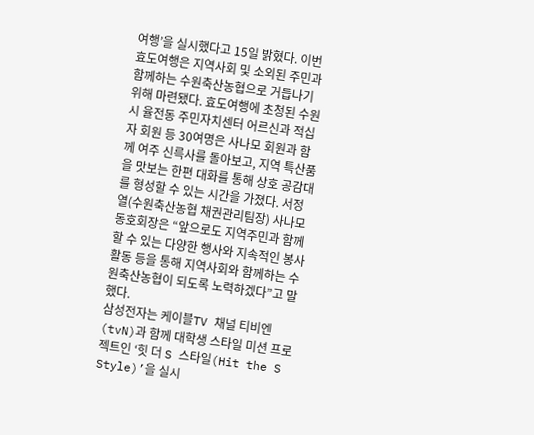여행’을 실시했다고 15일 밝혔다. 이번 효도여행은 지역사회 및 소외된 주민과 함께하는 수원축산농협으로 거듭나기 위해 마련됐다. 효도여행에 초청된 수원시 율전동 주민자치센터 어르신과 적십자 회원 등 30여명은 사나모 회원과 함께 여주 신륵사를 돌아보고, 지역 특산품을 맛보는 한편 대화를 통해 상호 공감대를 형성할 수 있는 시간을 가졌다. 서정열(수원축산농협 채권관리팀장) 사나모 동호회장은 “앞으로도 지역주민과 함께할 수 있는 다양한 행사와 지속적인 봉사활동 등을 통해 지역사회와 함께하는 수원축산농협이 되도록 노력하겠다”고 말했다.
삼성전자는 케이블TV 채널 티비엔(tvN)과 함께 대학생 스타일 미션 프로젝트인 ‘힛 더 S 스타일(Hit the S Style)’을 실시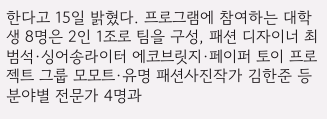한다고 15일 밝혔다. 프로그램에 참여하는 대학생 8명은 2인 1조로 팀을 구성, 패션 디자이너 최범석·싱어송라이터 에코브릿지·페이퍼 토이 프로젝트 그룹 모모트·유명 패션사진작가 김한준 등 분야별 전문가 4명과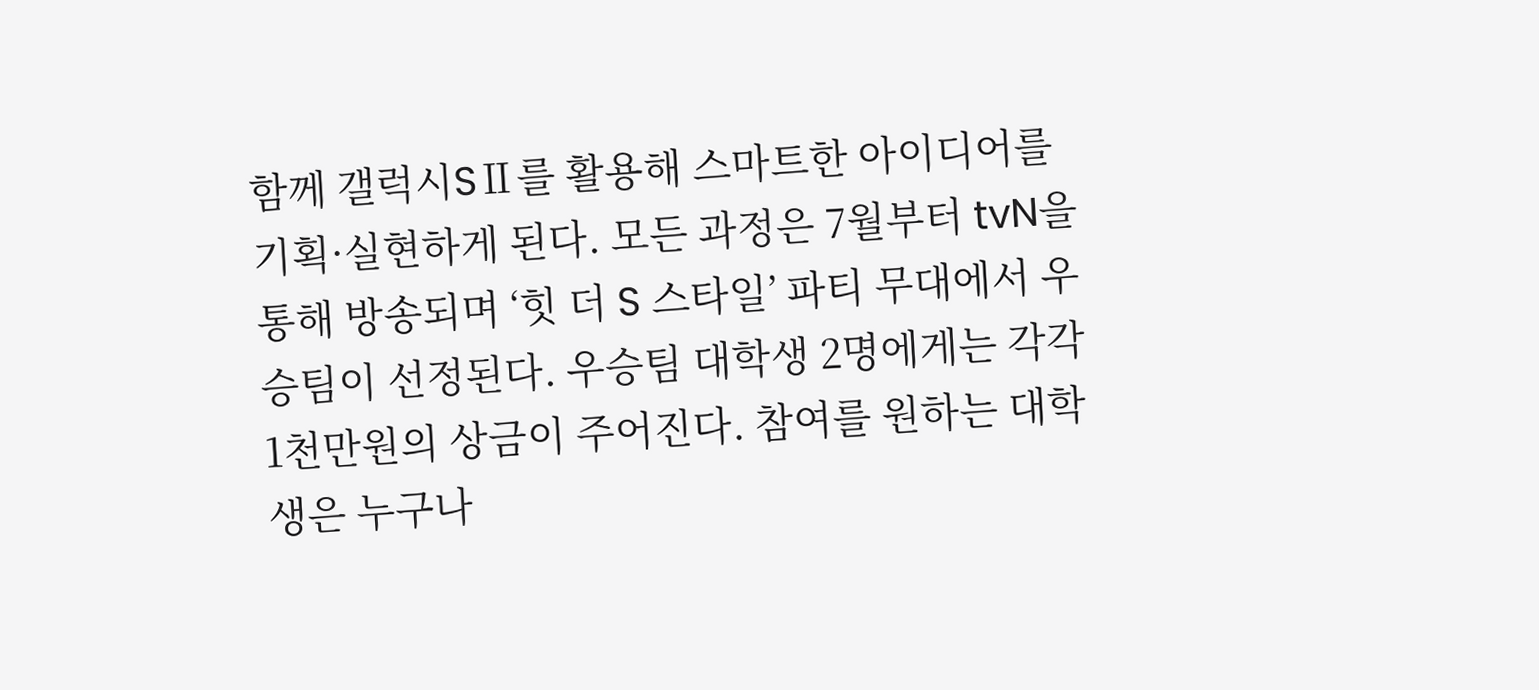함께 갤럭시SⅡ를 활용해 스마트한 아이디어를 기획·실현하게 된다. 모든 과정은 7월부터 tvN을 통해 방송되며 ‘힛 더 S 스타일’ 파티 무대에서 우승팀이 선정된다. 우승팀 대학생 2명에게는 각각 1천만원의 상금이 주어진다. 참여를 원하는 대학생은 누구나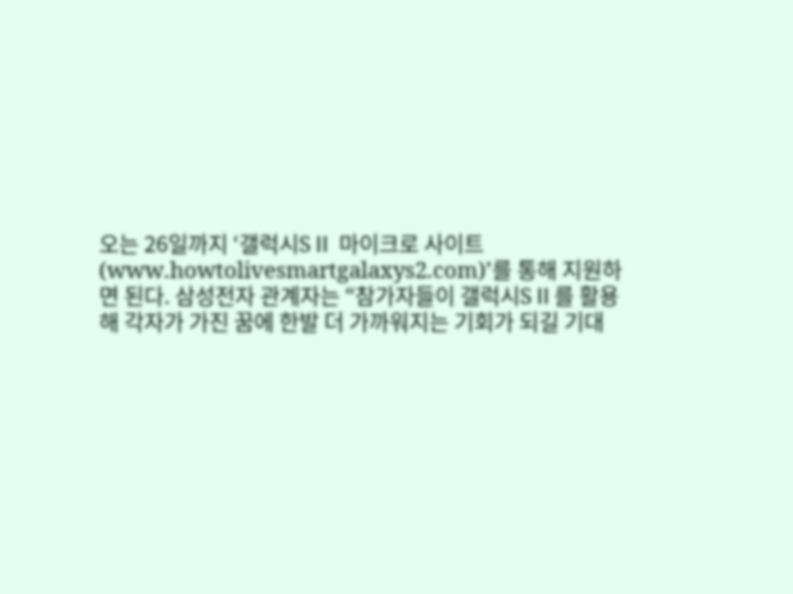오는 26일까지 ‘갤럭시SⅡ 마이크로 사이트(www.howtolivesmartgalaxys2.com)’를 통해 지원하면 된다. 삼성전자 관계자는 “참가자들이 갤럭시SⅡ를 활용해 각자가 가진 꿈에 한발 더 가까워지는 기회가 되길 기대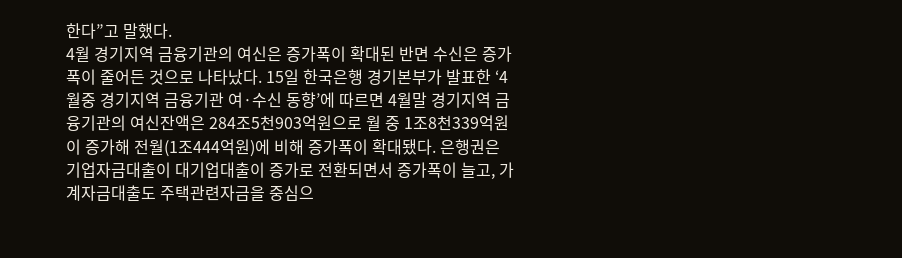한다”고 말했다.
4월 경기지역 금융기관의 여신은 증가폭이 확대된 반면 수신은 증가폭이 줄어든 것으로 나타났다. 15일 한국은행 경기본부가 발표한 ‘4월중 경기지역 금융기관 여·수신 동향’에 따르면 4월말 경기지역 금융기관의 여신잔액은 284조5천903억원으로 월 중 1조8천339억원이 증가해 전월(1조444억원)에 비해 증가폭이 확대됐다. 은행권은 기업자금대출이 대기업대출이 증가로 전환되면서 증가폭이 늘고, 가계자금대출도 주택관련자금을 중심으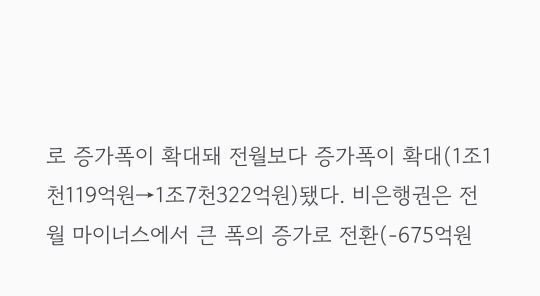로 증가폭이 확대돼 전월보다 증가폭이 확대(1조1천119억원→1조7천322억원)됐다. 비은행권은 전월 마이너스에서 큰 폭의 증가로 전환(-675억원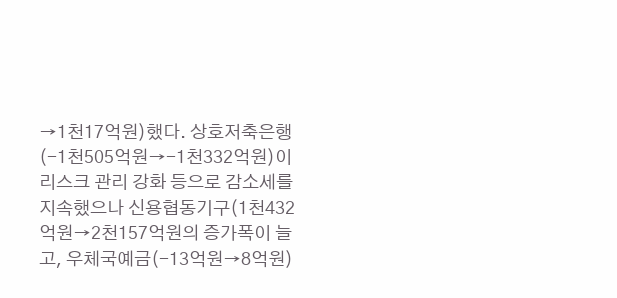→1천17억원)했다. 상호저축은행(-1천505억원→-1천332억원)이 리스크 관리 강화 등으로 감소세를 지속했으나 신용협동기구(1천432억원→2천157억원의 증가폭이 늘고, 우체국예금(-13억원→8억원)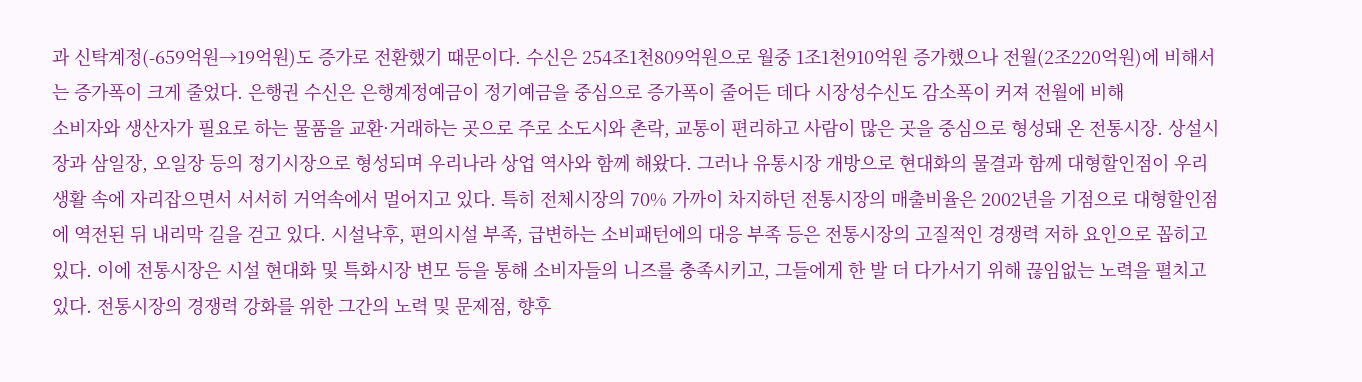과 신탁계정(-659억원→19억원)도 증가로 전환했기 때문이다. 수신은 254조1천809억원으로 월중 1조1천910억원 증가했으나 전월(2조220억원)에 비해서는 증가폭이 크게 줄었다. 은행권 수신은 은행계정예금이 정기예금을 중심으로 증가폭이 줄어든 데다 시장성수신도 감소폭이 커져 전월에 비해
소비자와 생산자가 필요로 하는 물품을 교환·거래하는 곳으로 주로 소도시와 촌락, 교통이 편리하고 사람이 많은 곳을 중심으로 형성돼 온 전통시장. 상설시장과 삼일장, 오일장 등의 정기시장으로 형성되며 우리나라 상업 역사와 함께 해왔다. 그러나 유통시장 개방으로 현대화의 물결과 함께 대형할인점이 우리 생활 속에 자리잡으면서 서서히 거억속에서 멀어지고 있다. 특히 전체시장의 70% 가까이 차지하던 전통시장의 매출비율은 2002년을 기점으로 대형할인점에 역전된 뒤 내리막 길을 걷고 있다. 시설낙후, 편의시설 부족, 급변하는 소비패턴에의 대응 부족 등은 전통시장의 고질적인 경쟁력 저하 요인으로 꼽히고 있다. 이에 전통시장은 시설 현대화 및 특화시장 변모 등을 통해 소비자들의 니즈를 충족시키고, 그들에게 한 발 더 다가서기 위해 끊임없는 노력을 펼치고 있다. 전통시장의 경쟁력 강화를 위한 그간의 노력 및 문제점, 향후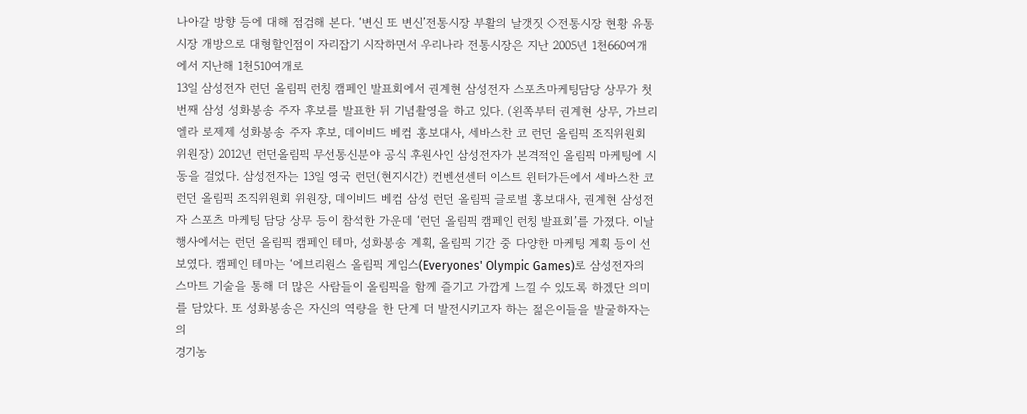나아갈 방향 등에 대해 점검해 본다. ‘변신 또 변신’전통시장 부활의 날갯짓 ◇전통시장 현황 유통시장 개방으로 대형할인점이 자리잡기 시작하면서 우리나라 전통시장은 지난 2005년 1천660여개에서 지난해 1천510여개로
13일 삼성전자 런던 올림픽 런칭 캠페인 발표회에서 권계현 삼성전자 스포츠마케팅담당 상무가 첫번째 삼성 성화봉송 주자 후보를 발표한 뒤 기념촬영을 하고 있다. (왼쪽부터 권계현 상무, 가브리엘라 로제제 성화봉송 주자 후보, 데이비드 베컴 홍보대사, 세바스찬 코 런던 올림픽 조직위원회 위원장) 2012년 런던올림픽 무선통신분야 공식 후원사인 삼성전자가 본격적인 올림픽 마케팅에 시동을 걸었다. 삼성전자는 13일 영국 런던(현지시간) 컨벤션센터 이스트 윈터가든에서 세바스찬 코 런던 올림픽 조직위원회 위원장, 데이비드 베컴 삼성 런던 올림픽 글로벌 홍보대사, 권계현 삼성전자 스포츠 마케팅 담당 상무 등이 참석한 가운데 ‘런던 올림픽 캠페인 런칭 발표회’를 가졌다. 이날 행사에서는 런던 올림픽 캠페인 테마, 성화봉송 계획, 올림픽 기간 중 다양한 마케팅 계획 등이 선보였다. 캠페인 테마는 ‘에브리원스 올림픽 게임스(Everyones' Olympic Games)로 삼성전자의 스마트 기술을 통해 더 많은 사람들이 올림픽을 함께 즐기고 가깝게 느낄 수 있도록 하겠단 의미를 담았다. 또 성화봉송은 자신의 역량을 한 단계 더 발전시키고자 하는 젊은이들을 발굴하자는 의
경기농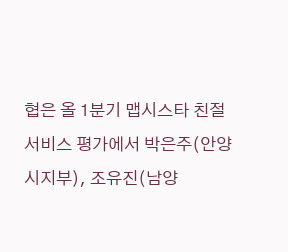협은 올 1분기 맵시스타 친절서비스 평가에서 박은주(안양시지부), 조유진(남양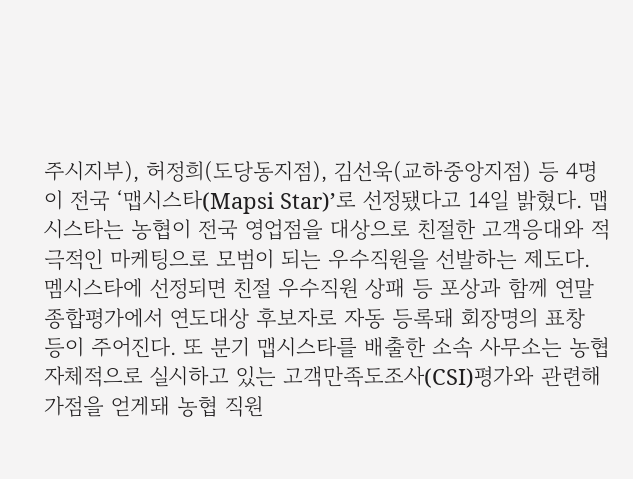주시지부), 허정희(도당동지점), 김선욱(교하중앙지점) 등 4명이 전국 ‘맵시스타(Mapsi Star)’로 선정됐다고 14일 밝혔다. 맵시스타는 농협이 전국 영업점을 대상으로 친절한 고객응대와 적극적인 마케팅으로 모범이 되는 우수직원을 선발하는 제도다. 멤시스타에 선정되면 친절 우수직원 상패 등 포상과 함께 연말 종합평가에서 연도대상 후보자로 자동 등록돼 회장명의 표창 등이 주어진다. 또 분기 맵시스타를 배출한 소속 사무소는 농협 자체적으로 실시하고 있는 고객만족도조사(CSI)평가와 관련해 가점을 얻게돼 농협 직원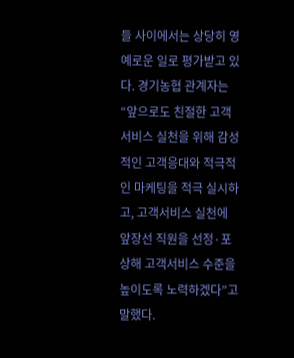들 사이에서는 상당히 영예로운 일로 평가받고 있다. 경기농협 관계자는 “앞으로도 친절한 고객서비스 실천을 위해 감성적인 고객응대와 적극적인 마케팅을 적극 실시하고, 고객서비스 실천에 앞장선 직원을 선정·포상해 고객서비스 수준을 높이도록 노력하겠다”고 말했다.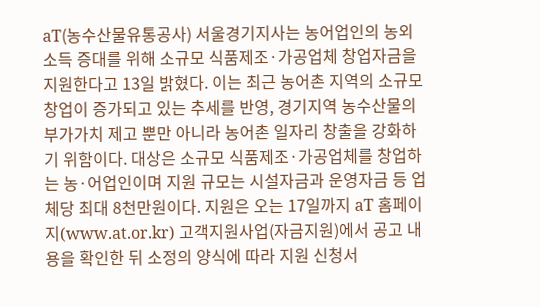aT(농수산물유통공사) 서울경기지사는 농어업인의 농외소득 증대를 위해 소규모 식품제조·가공업체 창업자금을 지원한다고 13일 밝혔다. 이는 최근 농어촌 지역의 소규모 창업이 증가되고 있는 추세를 반영, 경기지역 농수산물의 부가가치 제고 뿐만 아니라 농어촌 일자리 창출을 강화하기 위함이다. 대상은 소규모 식품제조·가공업체를 창업하는 농·어업인이며 지원 규모는 시설자금과 운영자금 등 업체당 최대 8천만원이다. 지원은 오는 17일까지 aT 홈페이지(www.at.or.kr) 고객지원사업(자금지원)에서 공고 내용을 확인한 뒤 소정의 양식에 따라 지원 신청서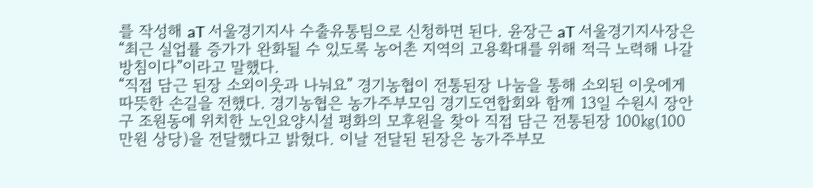를 작성해 aT 서울경기지사 수출유통팀으로 신청하면 된다. 윤장근 aT 서울경기지사장은 “최근 실업률 증가가 완화될 수 있도록 농어촌 지역의 고용확대를 위해 적극 노력해 나갈 방침이다”이라고 말했다.
“직접 담근 된장 소외이웃과 나눠요” 경기농협이 전통된장 나눔을 통해 소외된 이웃에게 따뜻한 손길을 전했다. 경기농협은 농가주부모임 경기도연합회와 함께 13일 수원시 장안구 조원동에 위치한 노인요양시설 평화의 모후원을 찾아 직접 담근 전통된장 100㎏(100만원 상당)을 전달했다고 밝혔다. 이날 전달된 된장은 농가주부모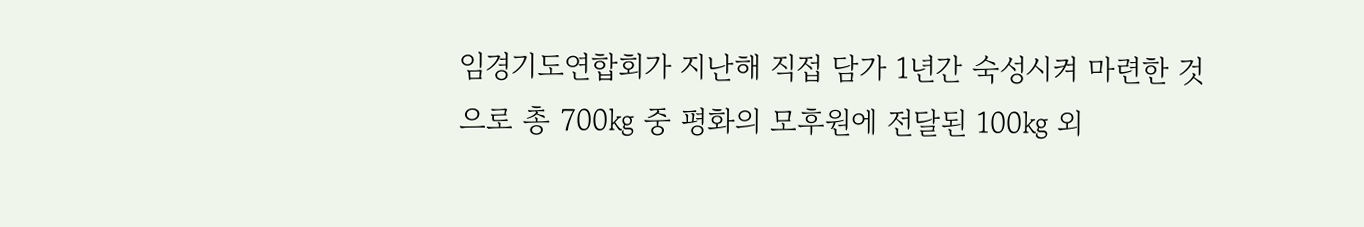임경기도연합회가 지난해 직접 담가 1년간 숙성시켜 마련한 것으로 총 700㎏ 중 평화의 모후원에 전달된 100㎏ 외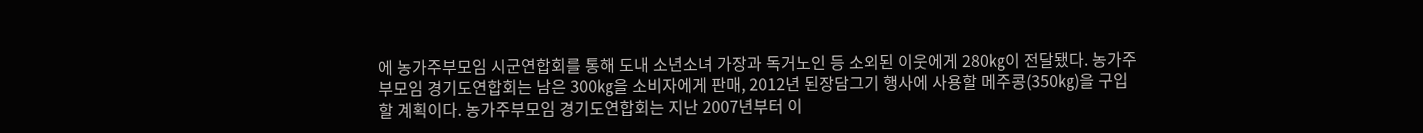에 농가주부모임 시군연합회를 통해 도내 소년소녀 가장과 독거노인 등 소외된 이웃에게 280㎏이 전달됐다. 농가주부모임 경기도연합회는 남은 300㎏을 소비자에게 판매, 2012년 된장담그기 행사에 사용할 메주콩(350㎏)을 구입할 계획이다. 농가주부모임 경기도연합회는 지난 2007년부터 이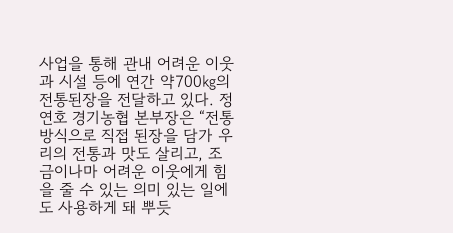사업을 통해 관내 어려운 이웃과 시설 등에 연간 약700㎏의 전통된장을 전달하고 있다. 정연호 경기농협 본부장은 “전통방식으로 직접 된장을 담가 우리의 전통과 맛도 살리고, 조금이나마 어려운 이웃에게 힘을 줄 수 있는 의미 있는 일에도 사용하게 돼 뿌듯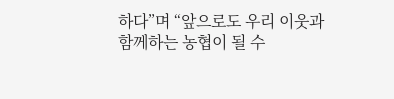하다”며 “앞으로도 우리 이웃과 함께하는 농협이 될 수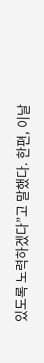있도록 노력하겠다”고 말했다. 한편, 이날